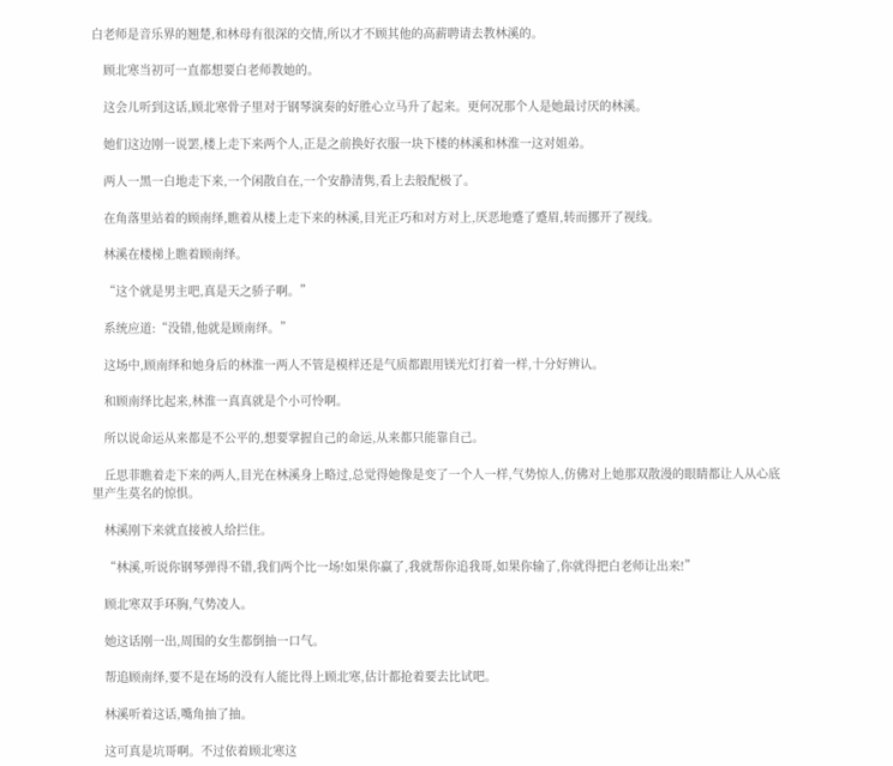白老师是音乐界的翘楚,和林母有很深的交情,所以才不顾其他的高薪聘请去教林溪的。

    顾北寒当初可一直都想要白老师教她的。

    这会儿听到这话,顾北寒骨子里对于钢琴演奏的好胜心立马升了起来。更何况那个人是她最讨厌的林溪。

    她们这边刚一说罢,楼上走下来两个人,正是之前换好衣服一块下楼的林溪和林淮一这对姐弟。

    两人一黑一白地走下来,一个闲散自在,一个安静清隽,看上去般配极了。

    在角落里站着的顾南绎,瞧着从楼上走下来的林溪,目光正巧和对方对上,厌恶地蹙了蹙眉,转而挪开了视线。

    林溪在楼梯上瞧着顾南绎。

    “这个就是男主吧,真是天之骄子啊。”

    系统应道:“没错,他就是顾南绎。”

    这场中,顾南绎和她身后的林淮一两人不管是模样还是气质都跟用镁光灯打着一样,十分好辨认。

    和顾南绎比起来,林淮一真真就是个小可怜啊。

    所以说命运从来都是不公平的,想要掌握自己的命运,从来都只能靠自己。

    丘思菲瞧着走下来的两人,目光在林溪身上略过,总觉得她像是变了一个人一样,气势惊人,仿佛对上她那双散漫的眼睛都让人从心底里产生莫名的惊惧。

    林溪刚下来就直接被人给拦住。

    “林溪,听说你钢琴弹得不错,我们两个比一场!如果你赢了,我就帮你追我哥,如果你输了,你就得把白老师让出来!”

    顾北寒双手环胸,气势凌人。

    她这话刚一出,周围的女生都倒抽一口气。

    帮追顾南绎,要不是在场的没有人能比得上顾北寒,估计都抢着要去比试吧。

    林溪听着这话,嘴角抽了抽。

    这可真是坑哥啊。不过依着顾北寒这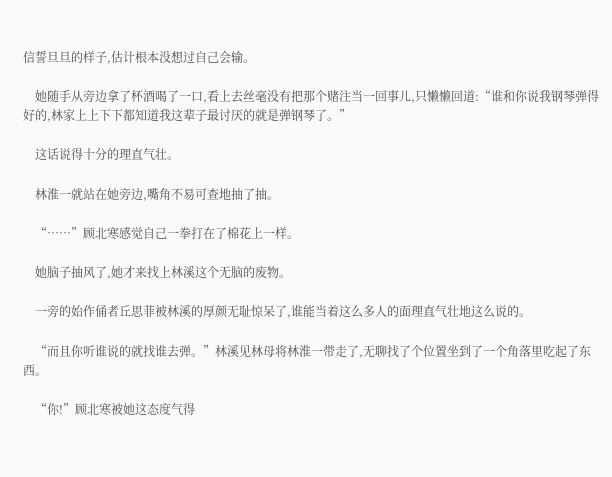信誓旦旦的样子,估计根本没想过自己会输。

    她随手从旁边拿了杯酒喝了一口,看上去丝毫没有把那个赌注当一回事儿,只懒懒回道:“谁和你说我钢琴弹得好的,林家上上下下都知道我这辈子最讨厌的就是弹钢琴了。”

    这话说得十分的理直气壮。

    林淮一就站在她旁边,嘴角不易可查地抽了抽。

    “……”顾北寒感觉自己一拳打在了棉花上一样。

    她脑子抽风了,她才来找上林溪这个无脑的废物。

    一旁的始作俑者丘思菲被林溪的厚颜无耻惊呆了,谁能当着这么多人的面理直气壮地这么说的。

    “而且你听谁说的就找谁去弹。”林溪见林母将林淮一带走了,无聊找了个位置坐到了一个角落里吃起了东西。

    “你!”顾北寒被她这态度气得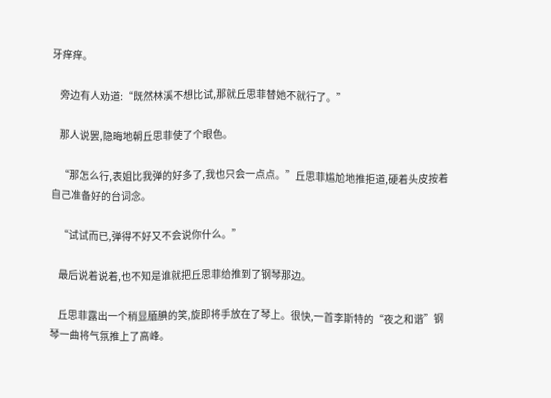牙痒痒。

    旁边有人劝道:“既然林溪不想比试,那就丘思菲替她不就行了。”

    那人说罢,隐晦地朝丘思菲使了个眼色。

    “那怎么行,表姐比我弹的好多了,我也只会一点点。”丘思菲尴尬地推拒道,硬着头皮按着自己准备好的台词念。

    “试试而已,弹得不好又不会说你什么。”

    最后说着说着,也不知是谁就把丘思菲给推到了钢琴那边。

    丘思菲露出一个稍显腼腆的笑,旋即将手放在了琴上。很快,一首李斯特的“夜之和谐”钢琴一曲将气氛推上了高峰。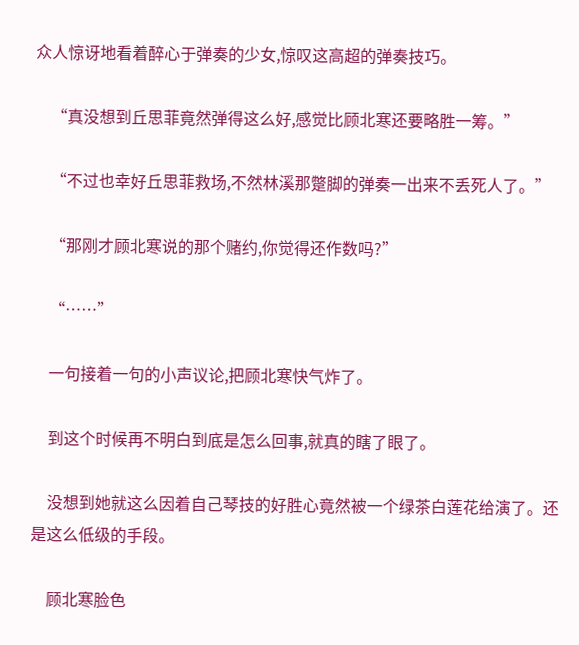众人惊讶地看着醉心于弹奏的少女,惊叹这高超的弹奏技巧。

    “真没想到丘思菲竟然弹得这么好,感觉比顾北寒还要略胜一筹。”

    “不过也幸好丘思菲救场,不然林溪那蹩脚的弹奏一出来不丢死人了。”

    “那刚才顾北寒说的那个赌约,你觉得还作数吗?”

    “……”

    一句接着一句的小声议论,把顾北寒快气炸了。

    到这个时候再不明白到底是怎么回事,就真的瞎了眼了。

    没想到她就这么因着自己琴技的好胜心竟然被一个绿茶白莲花给演了。还是这么低级的手段。

    顾北寒脸色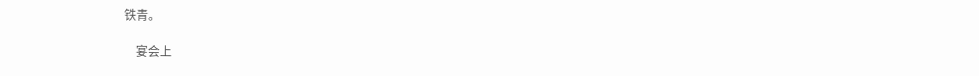铁青。

    宴会上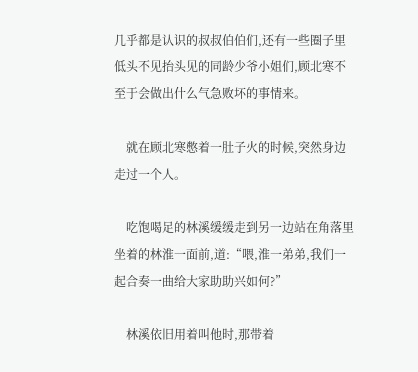几乎都是认识的叔叔伯伯们,还有一些圈子里低头不见抬头见的同龄少爷小姐们,顾北寒不至于会做出什么气急败坏的事情来。

    就在顾北寒憋着一肚子火的时候,突然身边走过一个人。

    吃饱喝足的林溪缓缓走到另一边站在角落里坐着的林淮一面前,道:“喂,淮一弟弟,我们一起合奏一曲给大家助助兴如何?”

    林溪依旧用着叫他时,那带着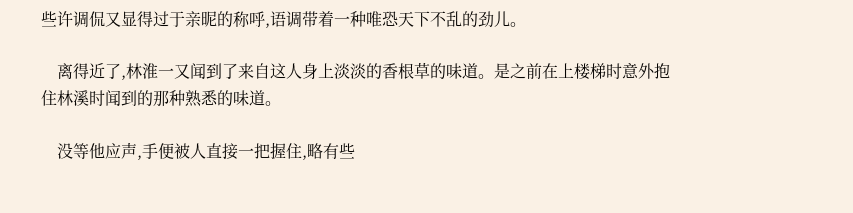些许调侃又显得过于亲昵的称呼,语调带着一种唯恐天下不乱的劲儿。

    离得近了,林淮一又闻到了来自这人身上淡淡的香根草的味道。是之前在上楼梯时意外抱住林溪时闻到的那种熟悉的味道。

    没等他应声,手便被人直接一把握住,略有些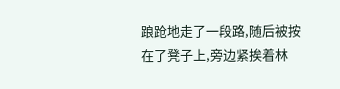踉跄地走了一段路,随后被按在了凳子上,旁边紧挨着林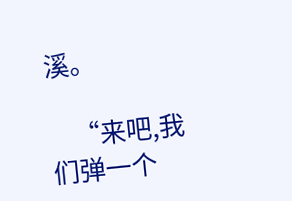溪。

    “来吧,我们弹一个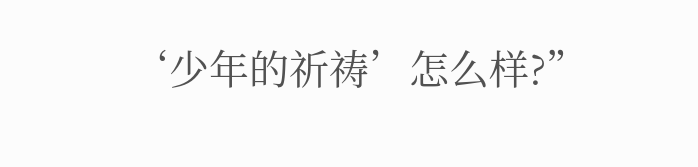‘少年的祈祷’怎么样?”